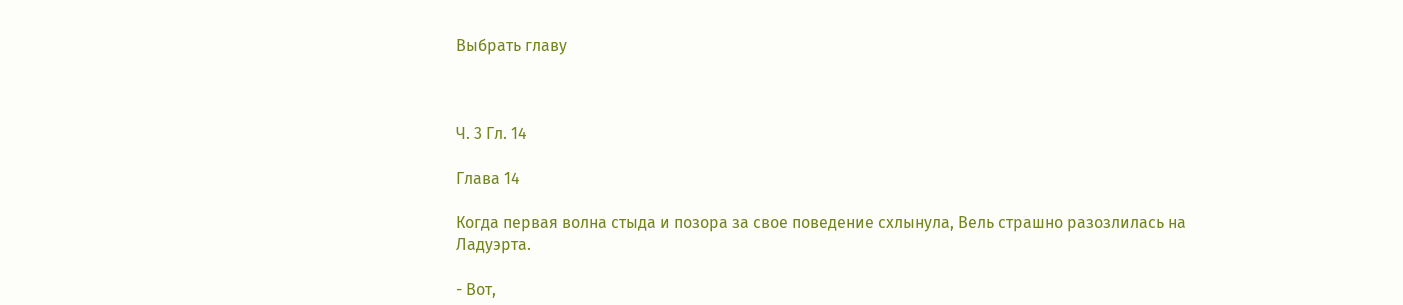Выбрать главу



Ч. 3 Гл. 14

Глава 14

Когда первая волна стыда и позора за свое поведение схлынула, Вель страшно разозлилась на Ладуэрта.

- Вот,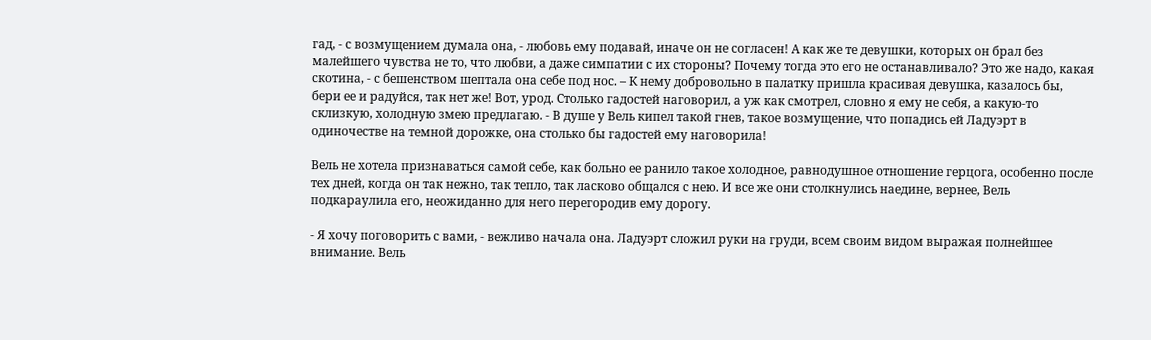гад, - с возмущением думала она, - любовь ему подавай, иначе он не согласен! А как же те девушки, которых он брал без малейшего чувства не то, что любви, а даже симпатии с их стороны? Почему тогда это его не останавливало? Это же надо, какая скотина, - с бешенством шептала она себе под нос. – К нему добровольно в палатку пришла красивая девушка, казалось бы, бери ее и радуйся, так нет же! Вот, урод. Столько гадостей наговорил, а уж как смотрел, словно я ему не себя, а какую-то склизкую, холодную змею предлагаю. - В душе у Вель кипел такой гнев, такое возмущение, что попадись ей Ладуэрт в одиночестве на темной дорожке, она столько бы гадостей ему наговорила!

Вель не хотела признаваться самой себе, как больно ее ранило такое холодное, равнодушное отношение герцога, особенно после тех дней, когда он так нежно, так тепло, так ласково общался с нею. И все же они столкнулись наедине, вернее, Вель подкараулила его, неожиданно для него перегородив ему дорогу.

- Я хочу поговорить с вами, - вежливо начала она. Ладуэрт сложил руки на груди, всем своим видом выражая полнейшее внимание. Вель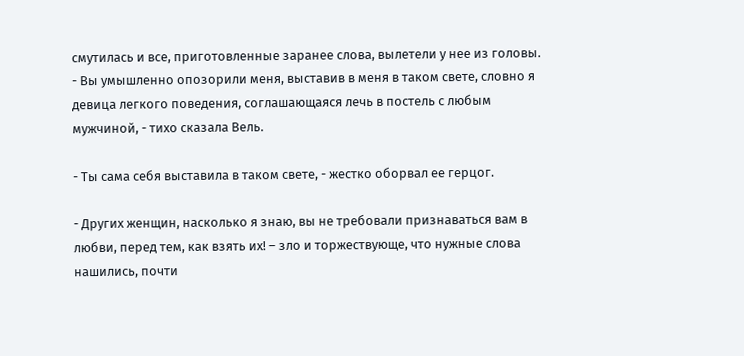смутилась и все, приготовленные заранее слова, вылетели у нее из головы. - Вы умышленно опозорили меня, выставив в меня в таком свете, словно я девица легкого поведения, соглашающаяся лечь в постель с любым мужчиной, - тихо сказала Вель.

- Ты сама себя выставила в таком свете, - жестко оборвал ее герцог.

- Других женщин, насколько я знаю, вы не требовали признаваться вам в любви, перед тем, как взять их! – зло и торжествующе, что нужные слова нашились, почти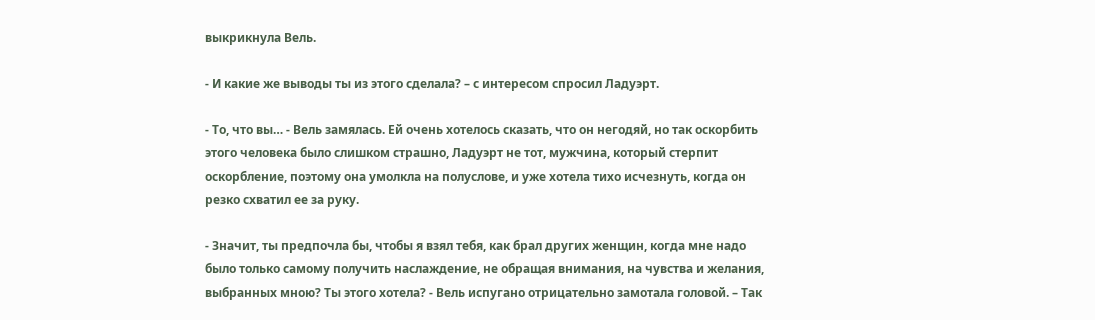выкрикнула Вель.

- И какие же выводы ты из этого сделала? – с интересом спросил Ладуэрт.

- То, что вы… - Вель замялась. Ей очень хотелось сказать, что он негодяй, но так оскорбить этого человека было слишком страшно, Ладуэрт не тот, мужчина, который стерпит оскорбление, поэтому она умолкла на полуслове, и уже хотела тихо исчезнуть, когда он резко схватил ее за руку.

- Значит, ты предпочла бы, чтобы я взял тебя, как брал других женщин, когда мне надо было только самому получить наслаждение, не обращая внимания, на чувства и желания, выбранных мною? Ты этого хотела? - Вель испугано отрицательно замотала головой. – Так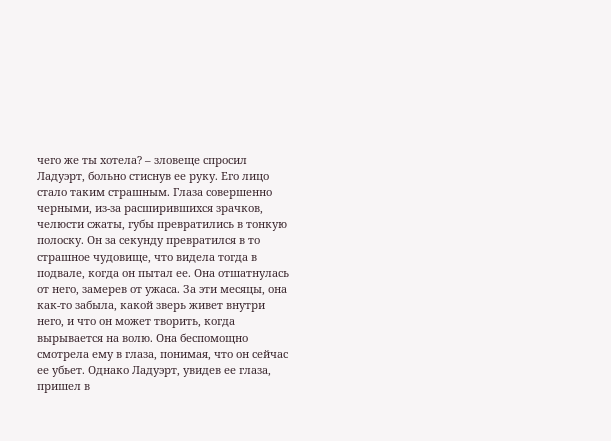чего же ты хотела? – зловеще спросил Ладуэрт, больно стиснув ее руку. Его лицо стало таким страшным. Глаза совершенно черными, из-за расширившихся зрачков, челюсти сжаты, губы превратились в тонкую полоску. Он за секунду превратился в то страшное чудовище, что видела тогда в подвале, когда он пытал ее. Она отшатнулась от него, замерев от ужаса. За эти месяцы, она как-то забыла, какой зверь живет внутри него, и что он может творить, когда вырывается на волю. Она беспомощно смотрела ему в глаза, понимая, что он сейчас ее убьет. Однако Ладуэрт, увидев ее глаза, пришел в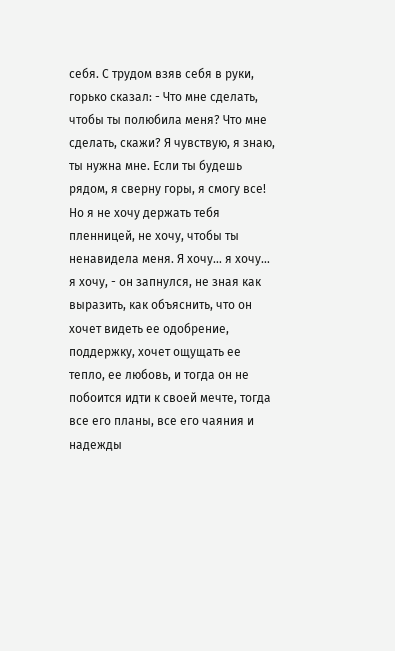себя. С трудом взяв себя в руки, горько сказал: - Что мне сделать, чтобы ты полюбила меня? Что мне сделать, скажи? Я чувствую, я знаю, ты нужна мне. Если ты будешь рядом, я сверну горы, я смогу все! Но я не хочу держать тебя пленницей, не хочу, чтобы ты ненавидела меня. Я хочу… я хочу… я хочу, - он запнулся, не зная как выразить, как объяснить, что он хочет видеть ее одобрение, поддержку, хочет ощущать ее тепло, ее любовь, и тогда он не побоится идти к своей мечте, тогда все его планы, все его чаяния и надежды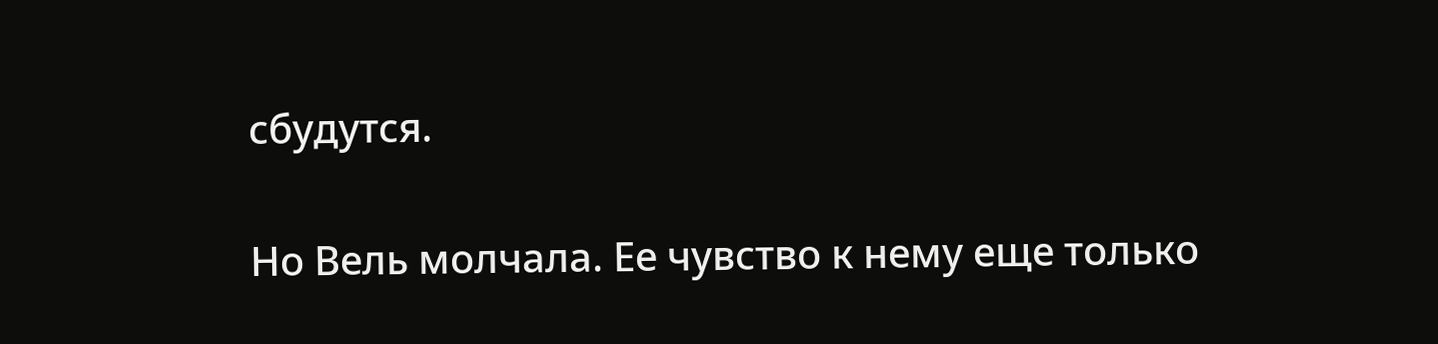сбудутся.

Но Вель молчала. Ее чувство к нему еще только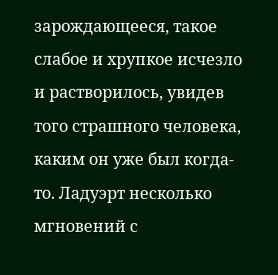зарождающееся, такое слабое и хрупкое исчезло и растворилось, увидев того страшного человека, каким он уже был когда-то. Ладуэрт несколько мгновений с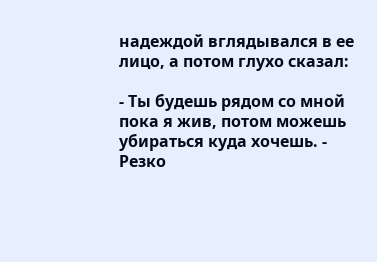надеждой вглядывался в ее лицо, а потом глухо сказал:

- Ты будешь рядом со мной пока я жив, потом можешь убираться куда хочешь. - Резко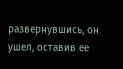развернувшись, он ушел, оставив ее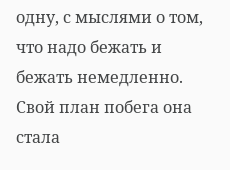одну, с мыслями о том, что надо бежать и бежать немедленно. Свой план побега она стала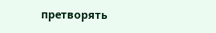претворять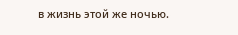в жизнь этой же ночью.